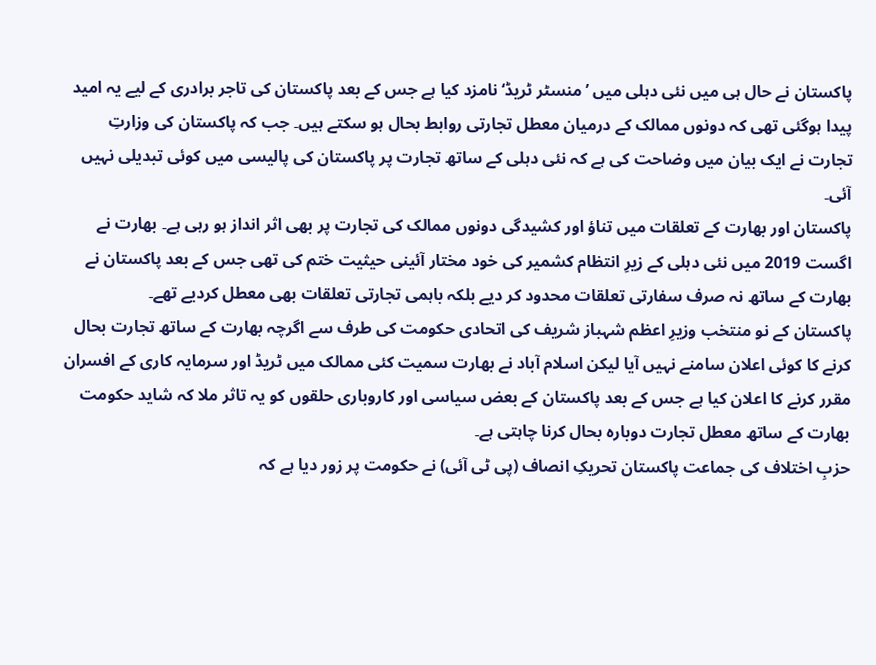پاکستان نے حال ہی میں نئی دہلی میں ’منسٹر ٹریڈ‘ نامزد کیا ہے جس کے بعد پاکستان کی تاجر برادری کے لیے یہ امید پیدا ہوگئی تھی کہ دونوں ممالک کے درمیان معطل تجارتی روابط بحال ہو سکتے ہیں۔ جب کہ پاکستان کی وزارتِ تجارت نے ایک بیان میں وضاحت کی ہے کہ نئی دہلی کے ساتھ تجارت پر پاکستان کی پالیسی میں کوئی تبدیلی نہیں آئی۔
پاکستان اور بھارت کے تعلقات میں تناؤ اور کشیدگی دونوں ممالک کی تجارت پر بھی اثر انداز ہو رہی ہے۔ بھارت نے اگست 2019 میں نئی دہلی کے زیرِ انتظام کشمیر کی خود مختار آئینی حیثیت ختم کی تھی جس کے بعد پاکستان نے بھارت کے ساتھ نہ صرف سفارتی تعلقات محدود کر دیے بلکہ باہمی تجارتی تعلقات بھی معطل کردیے تھے۔
پاکستان کے نو منتخب وزیرِ اعظم شہباز شریف کی اتحادی حکومت کی طرف سے اگرچہ بھارت کے ساتھ تجارت بحال کرنے کا کوئی اعلان سامنے نہیں آیا لیکن اسلام آباد نے بھارت سمیت کئی ممالک میں ٹریڈ اور سرمایہ کاری کے افسران مقرر کرنے کا اعلان کیا ہے جس کے بعد پاکستان کے بعض سیاسی اور کاروباری حلقوں کو یہ تاثر ملا کہ شاید حکومت بھارت کے ساتھ معطل تجارت دوبارہ بحال کرنا چاہتی ہے۔
حزبِ اختلاف کی جماعت پاکستان تحریکِ انصاف (پی ٹی آئی) نے حکومت پر زور دیا ہے کہ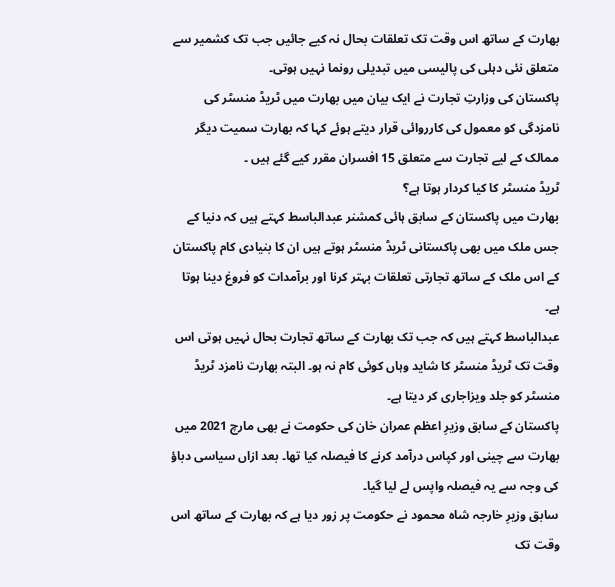بھارت کے ساتھ اس وقت تک تعلقات بحال نہ کیے جائیں جب تک کشمیر سے متعلق نئی دہلی کی پالیسی میں تبدیلی رونما نہیں ہوتی۔
پاکستان کی وزارتِ تجارت نے ایک بیان میں بھارت میں ٹریڈ منسٹر کی نامزدگی کو معمول کی کارروائی قرار دیتے ہوئے کہا کہ بھارت سمیت دیگر ممالک کے لیے تجارت سے متعلق 15 افسران مقرر کیے گئے ہیں ۔
ٹریڈ منسٹر کا کیا کردار ہوتا ہے؟
بھارت میں پاکستان کے سابق ہائی کمشنر عبدالباسط کہتے ہیں کہ دنیا کے جس ملک میں بھی پاکستانی ٹریڈ منسٹر ہوتے ہیں ان کا بنیادی کام پاکستان کے اس ملک کے ساتھ تجارتی تعلقات بہتر کرنا اور برآمدات کو فروغ دینا ہوتا ہے۔
عبدالباسط کہتے ہیں کہ جب تک بھارت کے ساتھ تجارت بحال نہیں ہوتی اس وقت تک ٹریڈ منسٹر کا شاید وہاں کوئی کام نہ ہو۔ البتہ بھارت نامزد ٹریڈ منسٹر کو جلد ویزاجاری کر دیتا ہے۔
پاکستان کے سابق وزیرِ اعظم عمران خان کی حکومت نے بھی مارچ 2021 میں بھارت سے چینی اور کپاس درآمد کرنے کا فیصلہ کیا تھا۔ بعد ازاں سیاسی دباؤ کی وجہ سے یہ فیصلہ واپس لے لیا گیا۔
سابق وزیرِ خارجہ شاہ محمود نے حکومت پر زور دیا ہے کہ بھارت کے ساتھ اس وقت تک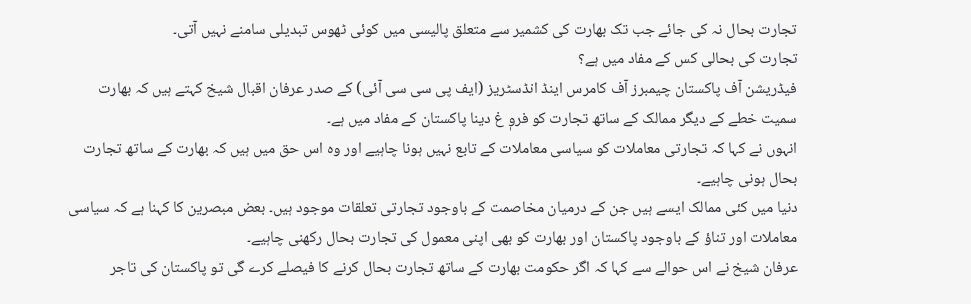تجارت بحال نہ کی جائے جب تک بھارت کی کشمیر سے متعلق پالیسی میں کوئی ٹھوس تبدیلی سامنے نہیں آتی۔
تجارت کی بحالی کس کے مفاد میں ہے؟
فیڈریشن آف پاکستان چیمبرز آف کامرس اینڈ انڈسٹریز (ایف پی سی سی آئی) کے صدر عرفان اقبال شیخ کہتے ہیں کہ بھارت سمیت خطے کے دیگر ممالک کے ساتھ تجارت کو فروٖ غ دینا پاکستان کے مفاد میں ہے۔
انہوں نے کہا کہ تجارتی معاملات کو سیاسی معاملات کے تابع نہیں ہونا چاہیے اور وہ اس حق میں ہیں کہ بھارت کے ساتھ تجارت بحال ہونی چاہیے۔
دنیا میں کئی ممالک ایسے ہیں جن کے درمیان مخاصمت کے باوجود تجارتی تعلقات موجود ہیں۔ بعض مبصرین کا کہنا ہے کہ سیاسی معاملات اور تناؤ کے باوجود پاکستان اور بھارت کو بھی اپنی معمول کی تجارت بحال رکھنی چاہیے۔
عرفان شیخ نے اس حوالے سے کہا کہ اگر حکومت بھارت کے ساتھ تجارت بحال کرنے کا فیصلے کرے گی تو پاکستان کی تاجر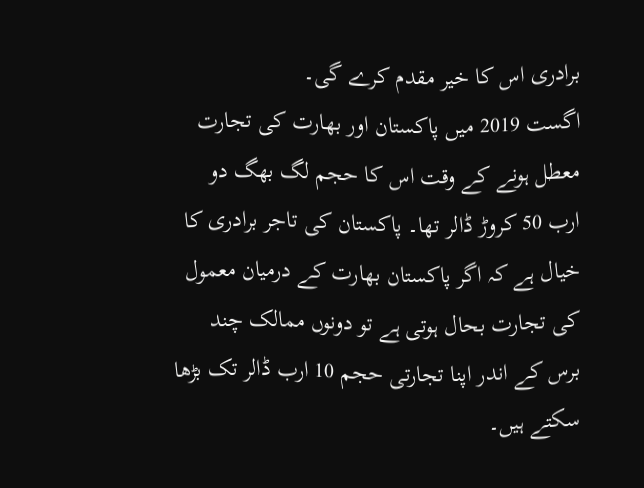برادری اس کا خیر مقدم کرے گی۔
اگست 2019 میں پاکستان اور بھارت کی تجارت معطل ہونے کے وقت اس کا حجم لگ بھگ دو ارب 50 کروڑ ڈالر تھا۔ پاکستان کی تاجر برادری کا خیال ہے کہ اگر پاکستان بھارت کے درمیان معمول کی تجارت بحال ہوتی ہے تو دونوں ممالک چند برس کے اندر اپنا تجارتی حجم 10 ارب ڈالر تک بڑھا سکتے ہیں۔